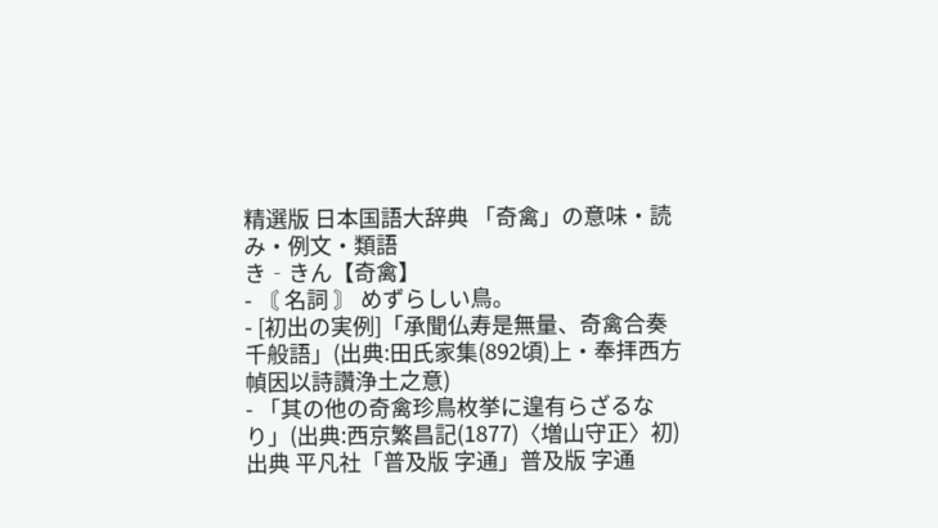精選版 日本国語大辞典 「奇禽」の意味・読み・例文・類語
き‐きん【奇禽】
- 〘 名詞 〙 めずらしい鳥。
- [初出の実例]「承聞仏寿是無量、奇禽合奏千般語」(出典:田氏家集(892頃)上・奉拝西方幀因以詩讚浄土之意)
- 「其の他の奇禽珍鳥枚挙に遑有らざるなり」(出典:西京繁昌記(1877)〈増山守正〉初)
出典 平凡社「普及版 字通」普及版 字通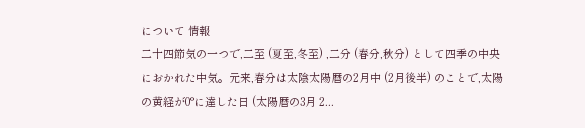について 情報
二十四節気の一つで,二至 (夏至,冬至) ,二分 (春分,秋分) として四季の中央におかれた中気。元来,春分は太陰太陽暦の2月中 (2月後半) のことで,太陽の黄経が0°に達した日 (太陽暦の3月 2...